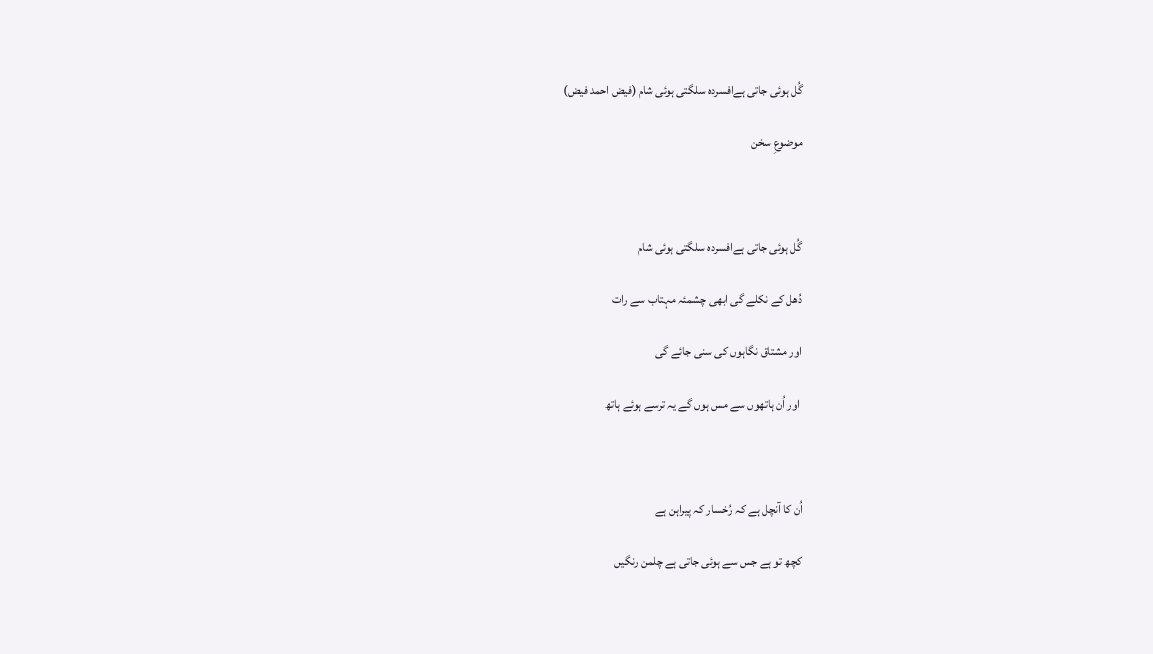گُل ہوئی جاتی ہےافسردہ سلگتی ہوئی شام (فیض احمد فیض)

موضوعِ سخن



گُل ہوئی جاتی ہےافسردہ سلگتی ہوئی شام

دُھل کے نکلے گی ابھی چشمئہ مہتاب سے رات

اور مشتاق نگاہوں کی سنی جائے گی

 اور اُن ہاتھوں سے مس ہوں گے یہ ترسے ہوئے ہاتھ



اُن کا آنچل ہے کہ رُخسار کہ پیراہن ہے

کچھ تو ہے جس سے ہوئی جاتی ہے چلمن رنگیں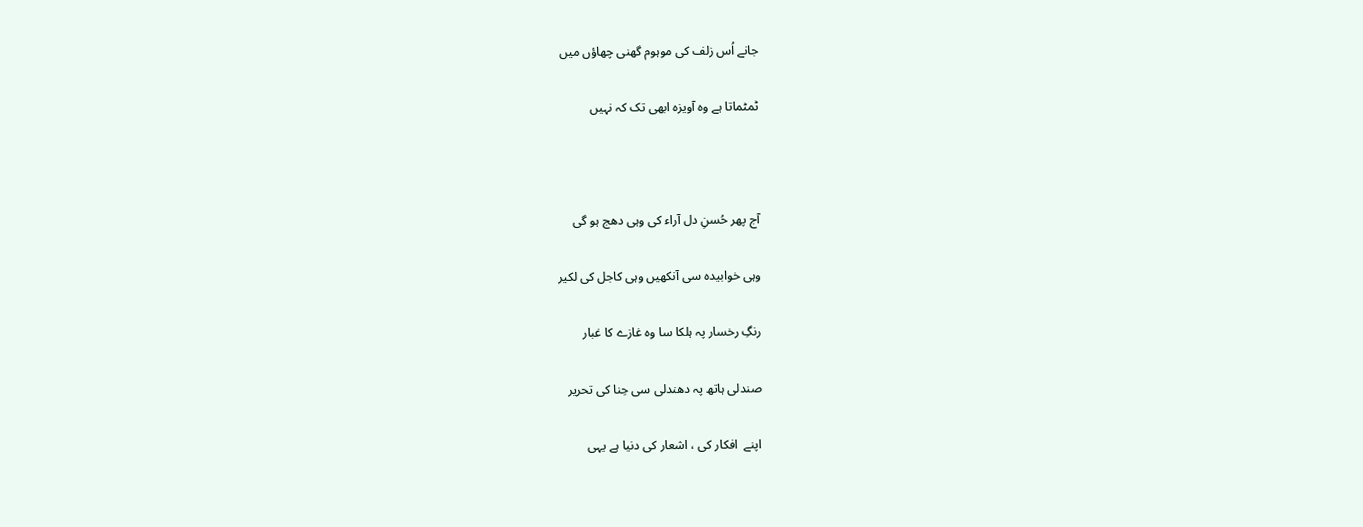جانے اُس زلف کی موہوم گھنی چھاؤں میں

ٹمٹماتا ہے وہ آویزہ ابھی تک کہ نہیں



آج پھر حُسنِ دل آراء کی وہی دھج ہو گی

وہی خوابیدہ سی آنکھیں وہی کاجل کی لکیر

رنگِ رخسار پہ ہلکا سا وہ غازے کا غبار

صندلی ہاتھ پہ دھندلی سی حِنا کی تحریر

اپنے  افکار کی ، اشعار کی دنیا ہے یہی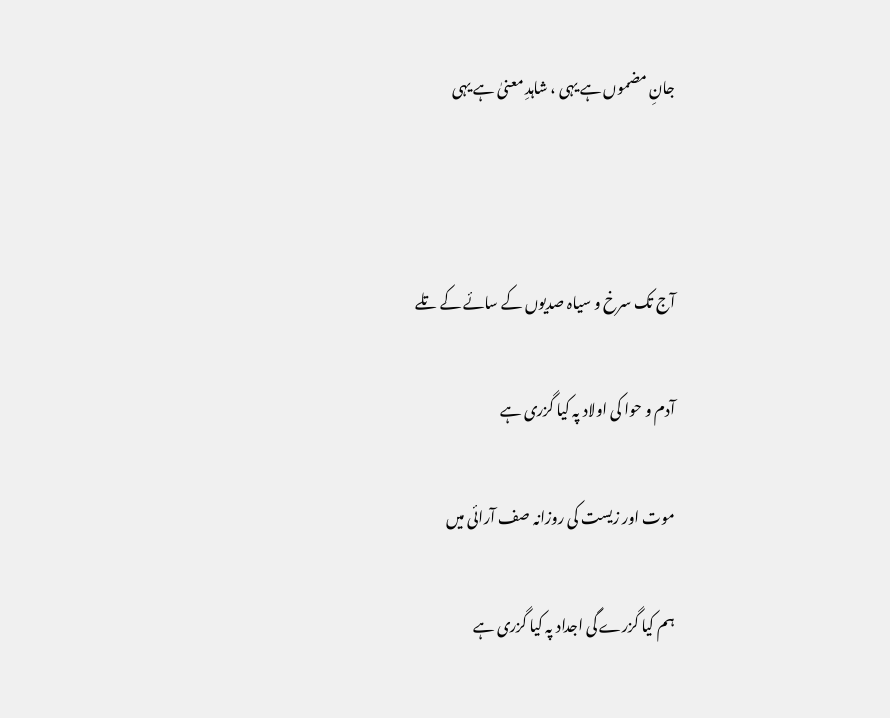جانِ مضموں ہے یہی ، شاہدِ معنیٰ ہے یہی



آج تک سرخ و سیاہ صدیوں کے سائے کے تلے

آدم و حوا کی اولاد پہ کیا گزری ہے

موت اور زیست کی روزانہ صف آرائی میں

ہم کیا گزرے گی اجداد پہ کیا گزری ہے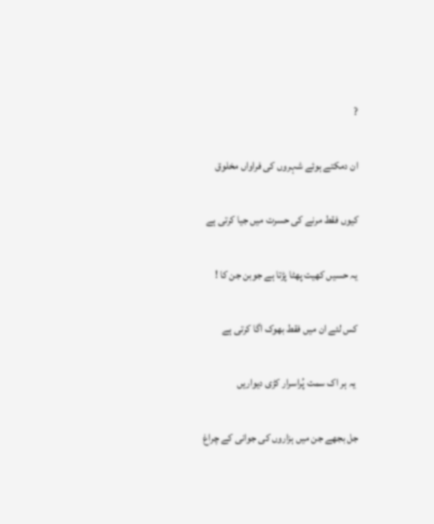?

ان دمکتے ہوئے شہروں کی فراواں مخلوق

کیوں فقط مرنے کی حسرت میں جیا کرتی ہے

یہ حسیں کھیت پھٹا پڑتا ہے جوبن جن کا !

کس لئے ان میں فقط بھوک اگا کرتی ہے

 یہ ہر اک سمت پُراسرار کڑی دیواریں

جل بجھے جن میں ہزاروں کی جوانی کے چراغ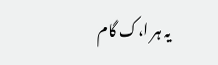یہ ہر ا،ک گام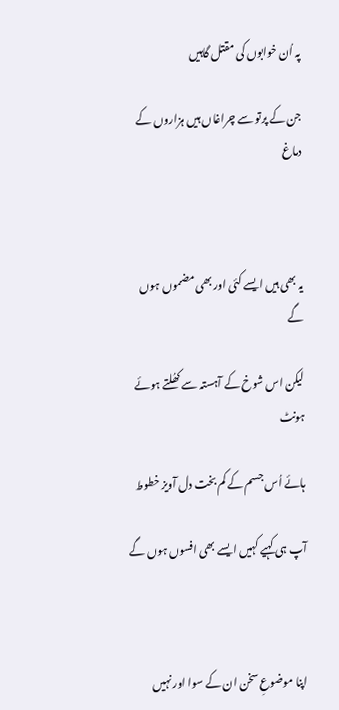پہ اُن خوابوں کی مقتل گاہیں

جن کے پرتو سے چراغاں ہیں ہزاروں کے دماغ



یہ بھی ہیں ایسے کئی اور بھی مضموں ہوں گے

لیکن اس شوخ کے آہستہ سے کھُلتے ہوئے ہونٹ

ہائے اُس جسم کے کم بخت دل آویز خطوط

آپ ہی کہیے کہیں ایسے بھی افسوں ہوں گے



اپنا موضوعِ سخن ان کے سوا اور نہیں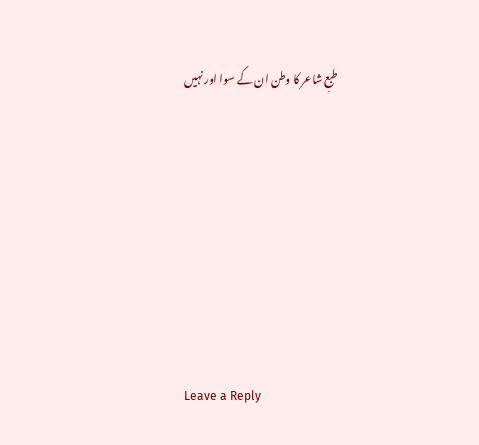طبعِ شاعر کا وطن ان کے سوا اور نہیں







Leave a Reply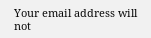Your email address will not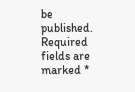be published. Required fields are marked *